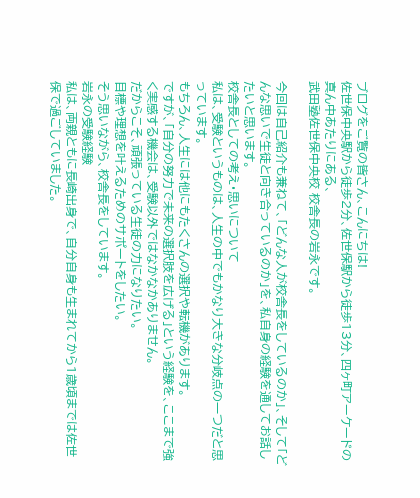ブログをご覧の皆さん、こんにちは!
佐世保中央駅から徒歩2分、佐世保駅から徒歩13分、四ヶ町アーケードの真ん中あたりにある、
武田塾佐世保中央校 校舎長の岩永です。

今回は自己紹介も兼ねて、「どんな人が校舎長をしているのか」、そして「どんな思いで生徒と向き合っているのか」を、私自身の経験を通してお話したいと思います。
校舎長としての考え・思いについて
私は、受験というものは、人生の中でもかなり大きな分岐点の一つだと思っています。
もちろん、人生には他にもたくさんの選択や転機があります。
ですが、「自分の努力で未来の選択肢を広げる」という経験を、ここまで強く実感する機会は、受験以外ではなかなかありません。
だからこそ、頑張っている生徒の力になりたい。
目標や理想を叶えるためのサポートをしたい。
そう思いながら、校舎長をしています。
岩永の受験経験
私は、両親ともに長崎出身で、自分自身も生まれてから1歳頃までは佐世保で過ごしていました。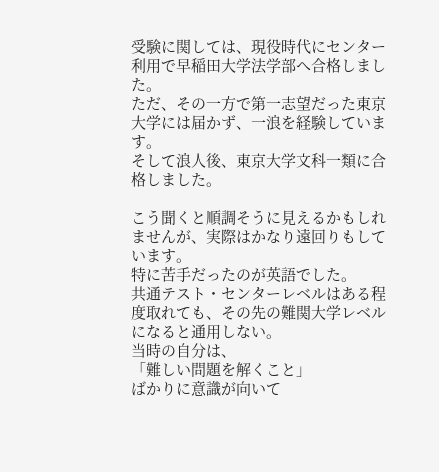受験に関しては、現役時代にセンター利用で早稲田大学法学部へ合格しました。
ただ、その一方で第一志望だった東京大学には届かず、一浪を経験しています。
そして浪人後、東京大学文科一類に合格しました。

こう聞くと順調そうに見えるかもしれませんが、実際はかなり遠回りもしています。
特に苦手だったのが英語でした。
共通テスト・センターレベルはある程度取れても、その先の難関大学レベルになると通用しない。
当時の自分は、
「難しい問題を解くこと」
ばかりに意識が向いて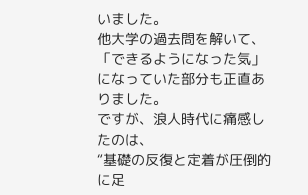いました。
他大学の過去問を解いて、「できるようになった気」になっていた部分も正直ありました。
ですが、浪人時代に痛感したのは、
“基礎の反復と定着が圧倒的に足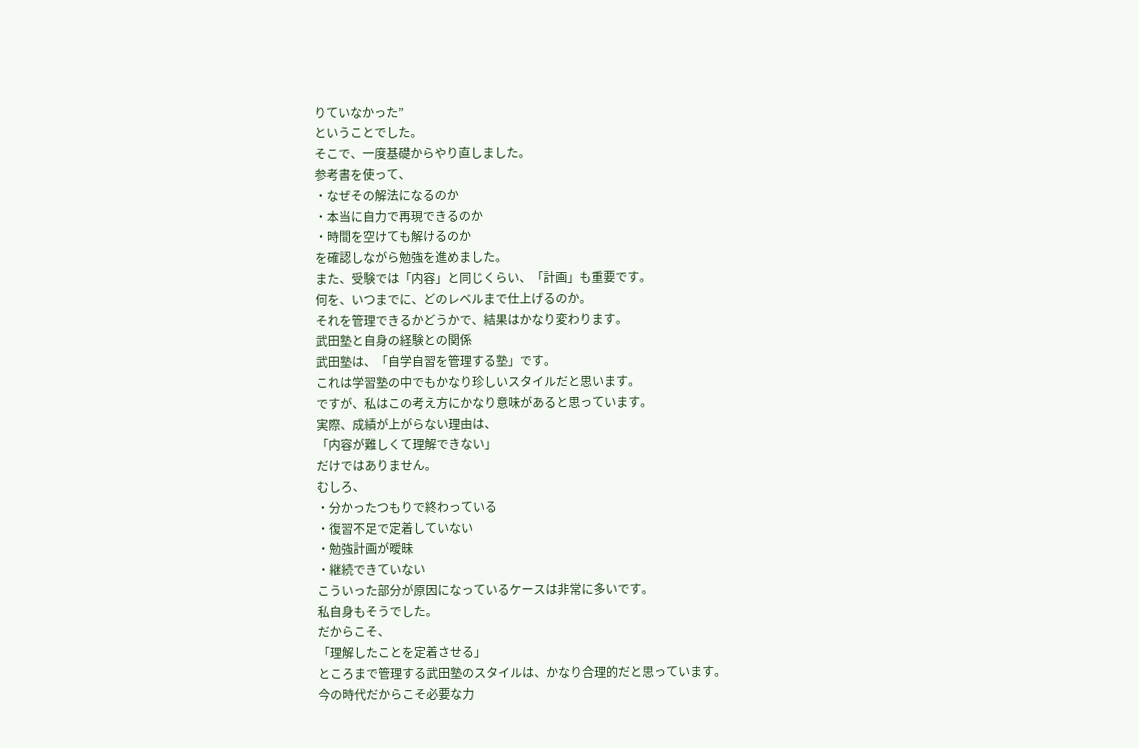りていなかった”
ということでした。
そこで、一度基礎からやり直しました。
参考書を使って、
・なぜその解法になるのか
・本当に自力で再現できるのか
・時間を空けても解けるのか
を確認しながら勉強を進めました。
また、受験では「内容」と同じくらい、「計画」も重要です。
何を、いつまでに、どのレベルまで仕上げるのか。
それを管理できるかどうかで、結果はかなり変わります。
武田塾と自身の経験との関係
武田塾は、「自学自習を管理する塾」です。
これは学習塾の中でもかなり珍しいスタイルだと思います。
ですが、私はこの考え方にかなり意味があると思っています。
実際、成績が上がらない理由は、
「内容が難しくて理解できない」
だけではありません。
むしろ、
・分かったつもりで終わっている
・復習不足で定着していない
・勉強計画が曖昧
・継続できていない
こういった部分が原因になっているケースは非常に多いです。
私自身もそうでした。
だからこそ、
「理解したことを定着させる」
ところまで管理する武田塾のスタイルは、かなり合理的だと思っています。
今の時代だからこそ必要な力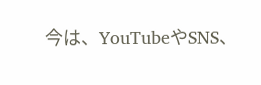今は、YouTubeやSNS、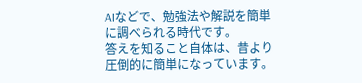AIなどで、勉強法や解説を簡単に調べられる時代です。
答えを知ること自体は、昔より圧倒的に簡単になっています。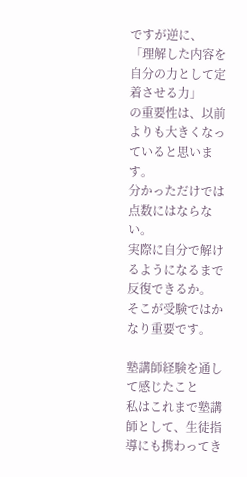ですが逆に、
「理解した内容を自分の力として定着させる力」
の重要性は、以前よりも大きくなっていると思います。
分かっただけでは点数にはならない。
実際に自分で解けるようになるまで反復できるか。
そこが受験ではかなり重要です。

塾講師経験を通して感じたこと
私はこれまで塾講師として、生徒指導にも携わってき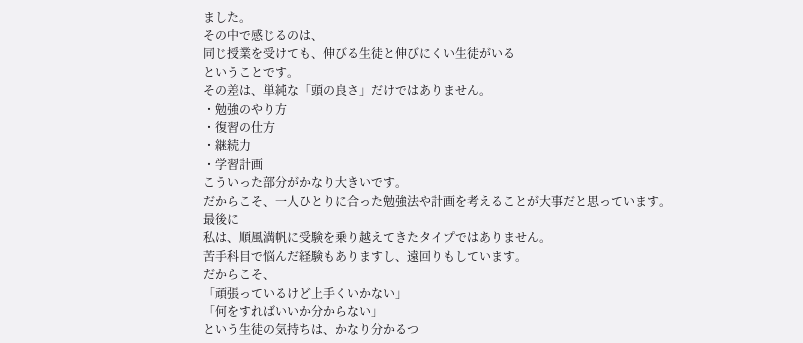ました。
その中で感じるのは、
同じ授業を受けても、伸びる生徒と伸びにくい生徒がいる
ということです。
その差は、単純な「頭の良さ」だけではありません。
・勉強のやり方
・復習の仕方
・継続力
・学習計画
こういった部分がかなり大きいです。
だからこそ、一人ひとりに合った勉強法や計画を考えることが大事だと思っています。
最後に
私は、順風満帆に受験を乗り越えてきたタイプではありません。
苦手科目で悩んだ経験もありますし、遠回りもしています。
だからこそ、
「頑張っているけど上手くいかない」
「何をすればいいか分からない」
という生徒の気持ちは、かなり分かるつ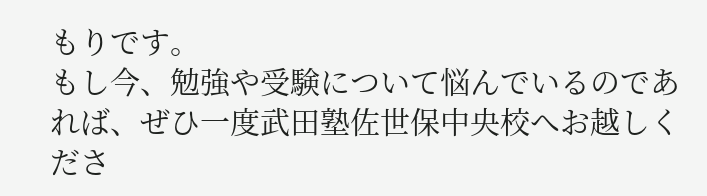もりです。
もし今、勉強や受験について悩んでいるのであれば、ぜひ一度武田塾佐世保中央校へお越しくださ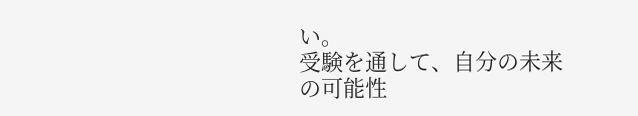い。
受験を通して、自分の未来の可能性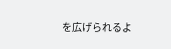を広げられるよ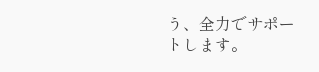う、全力でサポートします。